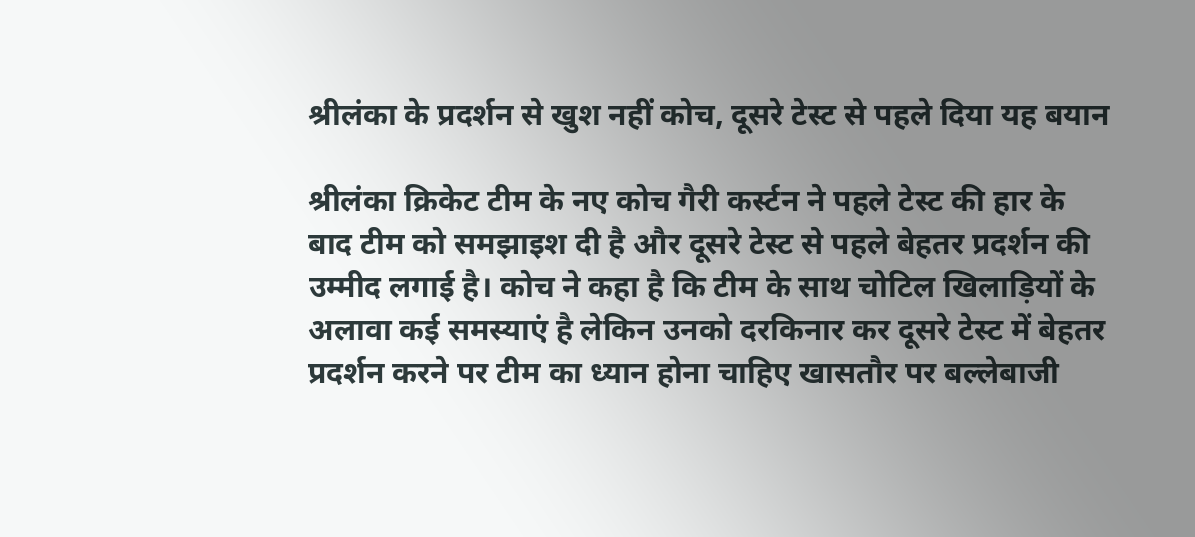श्रीलंका के प्रदर्शन से खुश नहीं कोच, दूसरे टेस्ट से पहले दिया यह बयान

श्रीलंका क्रिकेट टीम के नए कोच गैरी कर्स्टन ने पहले टेस्ट की हार के बाद टीम को समझाइश दी है और दूसरे टेस्ट से पहले बेहतर प्रदर्शन की उम्मीद लगाई है। कोच ने कहा है कि टीम के साथ चोटिल खिलाड़ियों के अलावा कई समस्याएं है लेकिन उनको दरकिनार कर दूसरे टेस्ट में बेहतर प्रदर्शन करने पर टीम का ध्यान होना चाहिए खासतौर पर बल्लेबाजी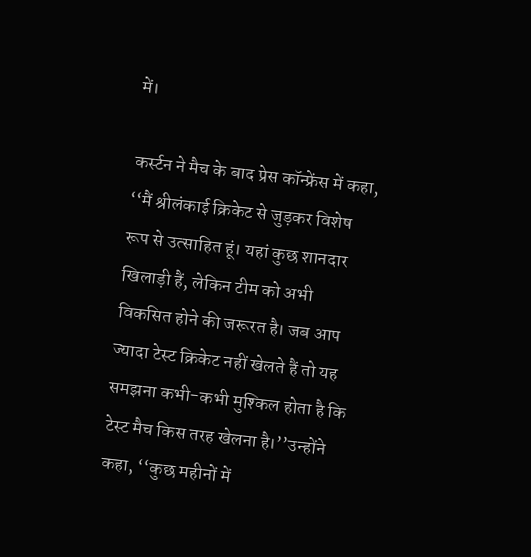में।

कर्स्टन ने मैच के बाद प्रेस कॉन्फ्रेंस में कहा, ‘‘मैं श्रीलंकाई क्रिकेट से जुड़कर विशेष रूप से उत्साहित हूं। यहां कुछ शानदार खिलाड़ी हैं, लेकिन टीम को अभी विकसित होने की जरूरत है। जब आप ज्यादा टेस्ट क्रिकेट नहीं खेलते हैं तो यह समझना कभी-कभी मुश्किल होता है कि टेस्ट मैच किस तरह खेलना है।’’उन्होंने कहा, ‘‘कुछ महीनों में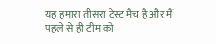यह हमारा तीसरा टेस्ट मैच है और मैं पहले से ही टीम को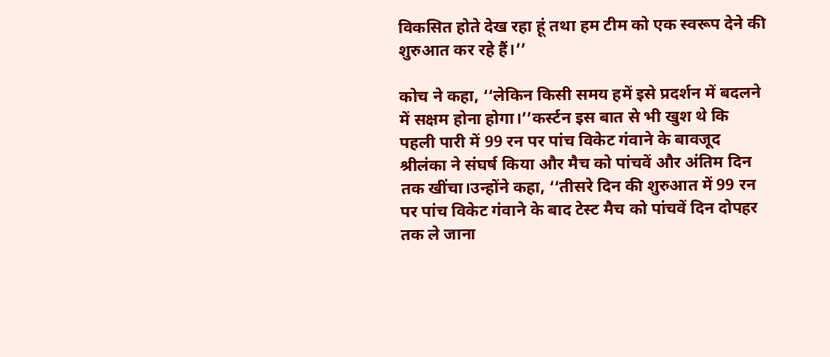विकसित होते देख रहा हूं तथा हम टीम को एक स्वरूप देने की शुरुआत कर रहे हैं।’’

कोच ने कहा, ‘‘लेकिन किसी समय हमें इसे प्रदर्शन में बदलने में सक्षम होना होगा।’’कर्स्टन इस बात से भी खुश थे कि पहली पारी में 99 रन पर पांच विकेट गंवाने के बावजूद श्रीलंका ने संघर्ष किया और मैच को पांचवें और अंतिम दिन तक खींचा।उन्होंने कहा, ‘‘तीसरे दिन की शुरुआत में 99 रन पर पांच विकेट गंवाने के बाद टेस्ट मैच को पांचवें दिन दोपहर तक ले जाना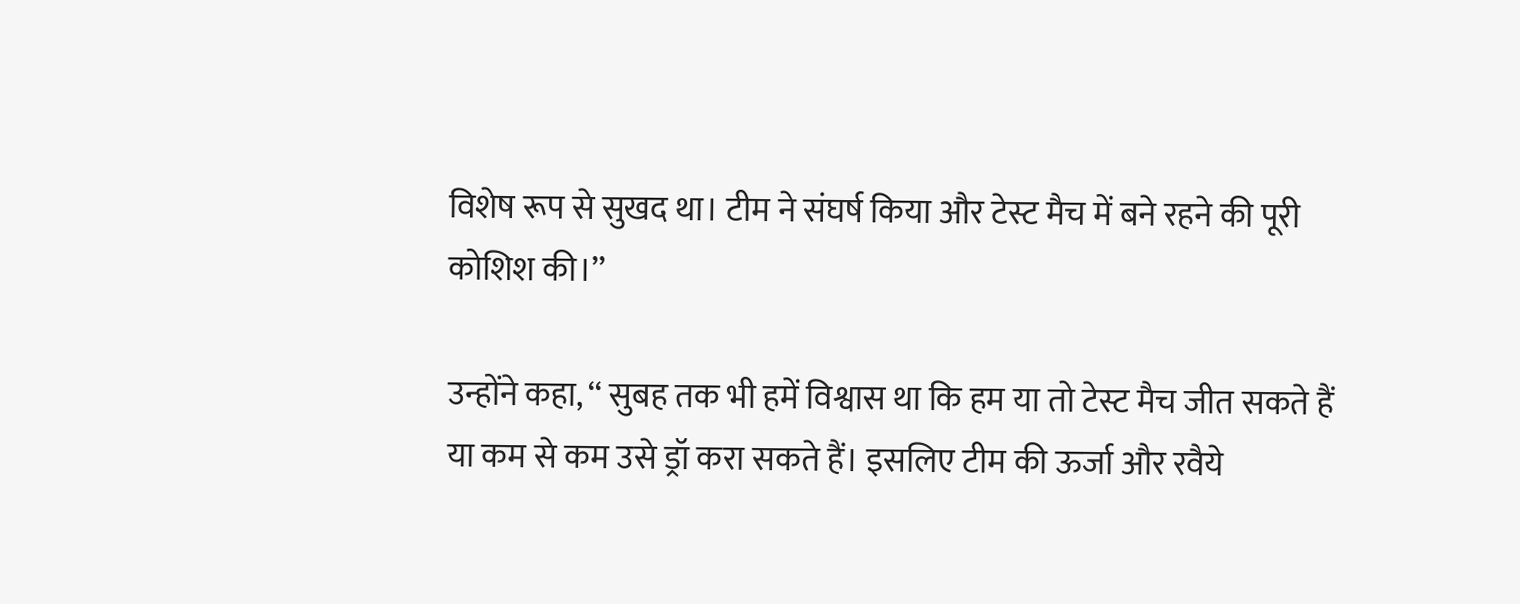विशेष रूप से सुखद था। टीम ने संघर्ष किया और टेस्ट मैच में बने रहने की पूरी कोशिश की।’’

उन्होंने कहा, ‘‘ सुबह तक भी हमें विश्वास था कि हम या तो टेस्ट मैच जीत सकते हैं या कम से कम उसे ड्रॉ करा सकते हैं। इसलिए टीम की ऊर्जा और रवैये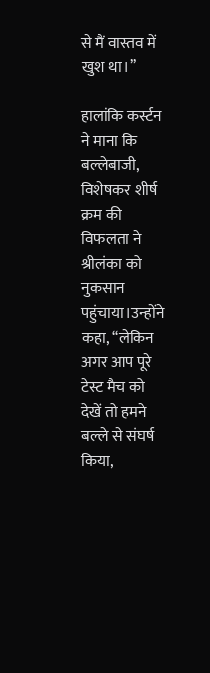से मैं वास्तव में खुश था।’’

हालांकि कर्स्टन ने माना कि बल्लेबाजी, विशेषकर शीर्ष क्रम की विफलता ने श्रीलंका को नुकसान पहुंचाया।उन्होंने कहा, ‘‘लेकिन अगर आप पूरे टेस्ट मैच को देखें तो हमने बल्ले से संघर्ष किया,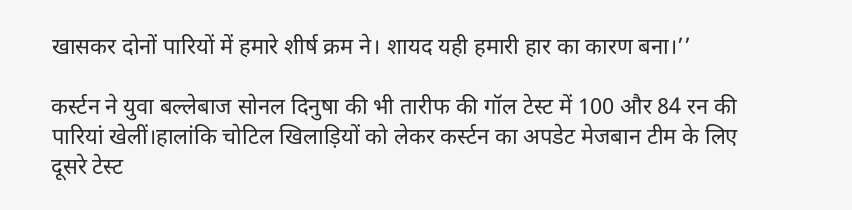खासकर दोनों पारियों में हमारे शीर्ष क्रम ने। शायद यही हमारी हार का कारण बना।’’

कर्स्टन ने युवा बल्लेबाज सोनल दिनुषा की भी तारीफ की गॉल टेस्ट में 100 और 84 रन की पारियां खेलीं।हालांकि चोटिल खिलाड़ियों को लेकर कर्स्टन का अपडेट मेजबान टीम के लिए दूसरे टेस्ट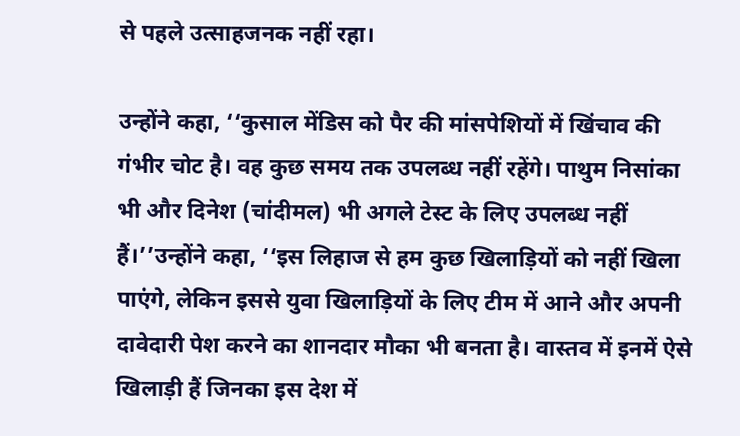से पहले उत्साहजनक नहीं रहा।

उन्होंने कहा, ‘‘कुसाल मेंडिस को पैर की मांसपेशियों में खिंचाव की गंभीर चोट है। वह कुछ समय तक उपलब्ध नहीं रहेंगे। पाथुम निसांका भी और दिनेश (चांदीमल) भी अगले टेस्ट के लिए उपलब्ध नहीं हैं।’’उन्होंने कहा, ‘‘इस लिहाज से हम कुछ खिलाड़ियों को नहीं खिला पाएंगे, लेकिन इससे युवा खिलाड़ियों के लिए टीम में आने और अपनी दावेदारी पेश करने का शानदार मौका भी बनता है। वास्तव में इनमें ऐसे खिलाड़ी हैं जिनका इस देश में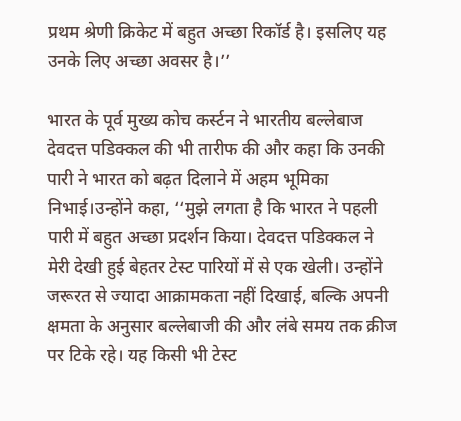प्रथम श्रेणी क्रिकेट में बहुत अच्छा रिकॉर्ड है। इसलिए यह उनके लिए अच्छा अवसर है।’’

भारत के पूर्व मुख्य कोच कर्स्टन ने भारतीय बल्लेबाज देवदत्त पडिक्कल की भी तारीफ की और कहा कि उनकी पारी ने भारत को बढ़त दिलाने में अहम भूमिका निभाई।उन्होंने कहा, ‘‘मुझे लगता है कि भारत ने पहली पारी में बहुत अच्छा प्रदर्शन किया। देवदत्त पडिक्कल ने मेरी देखी हुई बेहतर टेस्ट पारियों में से एक खेली। उन्होंने जरूरत से ज्यादा आक्रामकता नहीं दिखाई, बल्कि अपनी क्षमता के अनुसार बल्लेबाजी की और लंबे समय तक क्रीज पर टिके रहे। यह किसी भी टेस्ट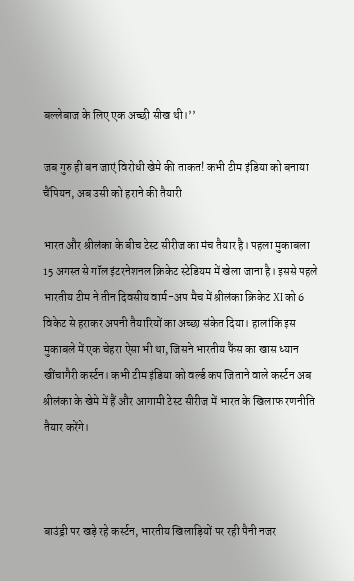बल्लेबाज के लिए एक अच्छी सीख थी।’’

जब गुरु ही बन जाएं विरोधी खेमे की ताकत! कभी टीम इंडिया को बनाया चैंपियन, अब उसी को हराने की तैयारी

भारत और श्रीलंका के बीच टेस्ट सीरीज का मंच तैयार है। पहला मुकाबला 15 अगस्त से गॉल इंटरनेशनल क्रिकेट स्टेडियम में खेला जाना है। इससे पहले भारतीय टीम ने तीन दिवसीय वार्म-अप मैच में श्रीलंका क्रिकेट XI को 6 विकेट से हराकर अपनी तैयारियों का अच्छा संकेत दिया। हालांकि इस मुकाबले में एक चेहरा ऐसा भी था, जिसने भारतीय फैंस का खास ध्यान खींचागैरी कर्स्टन। कभी टीम इंडिया को वर्ल्ड कप जिताने वाले कर्स्टन अब श्रीलंका के खेमे में हैं और आगामी टेस्ट सीरीज में भारत के खिलाफ रणनीति तैयार करेंगे।



बाउंड्री पर खड़े रहे कर्स्टन, भारतीय खिलाड़ियों पर रही पैनी नजर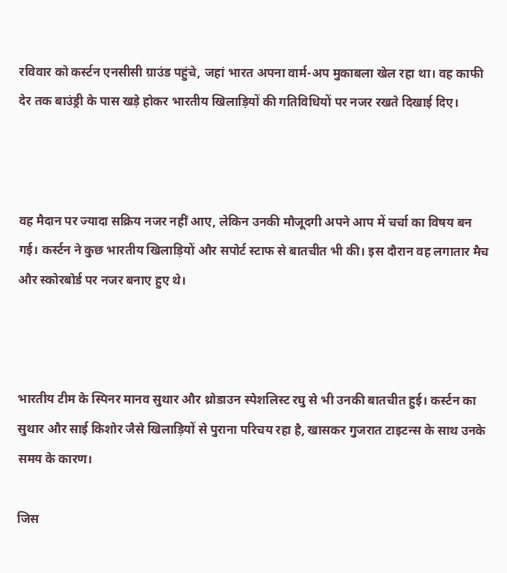रविवार को कर्स्टन एनसीसी ग्राउंड पहुंचे, जहां भारत अपना वार्म-अप मुकाबला खेल रहा था। वह काफी देर तक बाउंड्री के पास खड़े होकर भारतीय खिलाड़ियों की गतिविधियों पर नजर रखते दिखाई दिए।



वह मैदान पर ज्यादा सक्रिय नजर नहीं आए, लेकिन उनकी मौजूदगी अपने आप में चर्चा का विषय बन गई। कर्स्टन ने कुछ भारतीय खिलाड़ियों और सपोर्ट स्टाफ से बातचीत भी की। इस दौरान वह लगातार मैच और स्कोरबोर्ड पर नजर बनाए हुए थे।



भारतीय टीम के स्पिनर मानव सुथार और थ्रोडाउन स्पेशलिस्ट रघु से भी उनकी बातचीत हुई। कर्स्टन का सुथार और साई किशोर जैसे खिलाड़ियों से पुराना परिचय रहा है, खासकर गुजरात टाइटन्स के साथ उनके समय के कारण।

जिस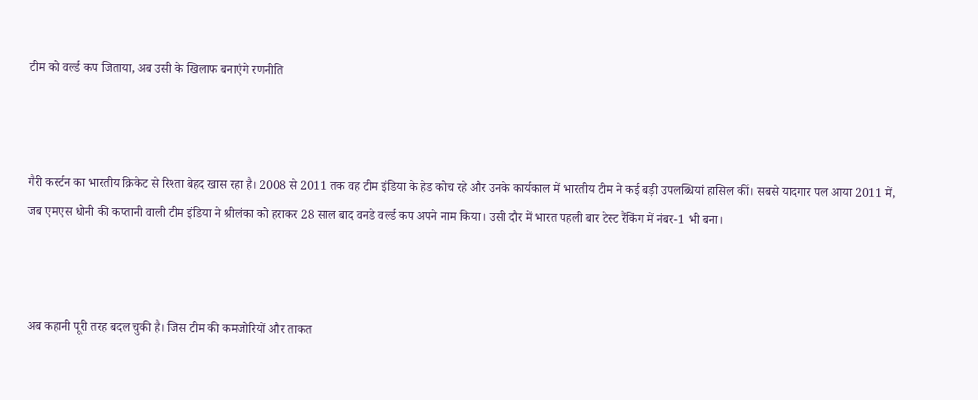टीम को वर्ल्ड कप जिताया, अब उसी के खिलाफ बनाएंगे रणनीति



गैरी कर्स्टन का भारतीय क्रिकेट से रिश्ता बेहद खास रहा है। 2008 से 2011 तक वह टीम इंडिया के हेड कोच रहे और उनके कार्यकाल में भारतीय टीम ने कई बड़ी उपलब्धियां हासिल कीं। सबसे यादगार पल आया 2011 में, जब एमएस धोनी की कप्तानी वाली टीम इंडिया ने श्रीलंका को हराकर 28 साल बाद वनडे वर्ल्ड कप अपने नाम किया। उसी दौर में भारत पहली बार टेस्ट रैंकिंग में नंबर-1 भी बना।



अब कहानी पूरी तरह बदल चुकी है। जिस टीम की कमजोरियों और ताकत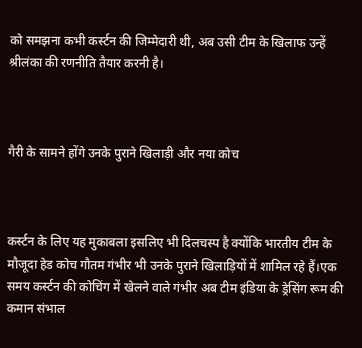को समझना कभी कर्स्टन की जिम्मेदारी थी, अब उसी टीम के खिलाफ उन्हें श्रीलंका की रणनीति तैयार करनी है।



गैरी के सामने होंगे उनके पुराने खिलाड़ी और नया कोच



कर्स्टन के लिए यह मुकाबला इसलिए भी दिलचस्प है क्योंकि भारतीय टीम के मौजूदा हेड कोच गौतम गंभीर भी उनके पुराने खिलाड़ियों में शामिल रहे हैं।एक समय कर्स्टन की कोचिंग में खेलने वाले गंभीर अब टीम इंडिया के ड्रेसिंग रूम की कमान संभाल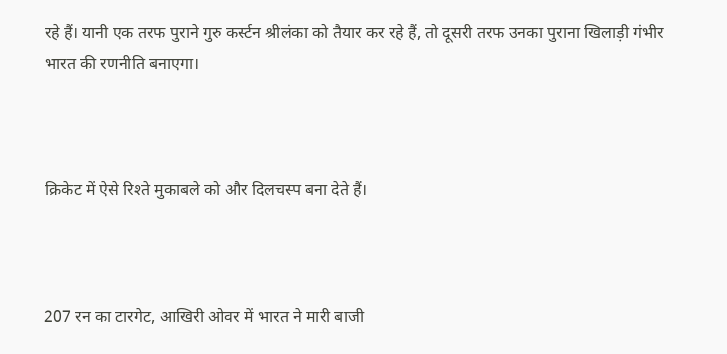रहे हैं। यानी एक तरफ पुराने गुरु कर्स्टन श्रीलंका को तैयार कर रहे हैं, तो दूसरी तरफ उनका पुराना खिलाड़ी गंभीर भारत की रणनीति बनाएगा।



क्रिकेट में ऐसे रिश्ते मुकाबले को और दिलचस्प बना देते हैं।



207 रन का टारगेट, आखिरी ओवर में भारत ने मारी बाजी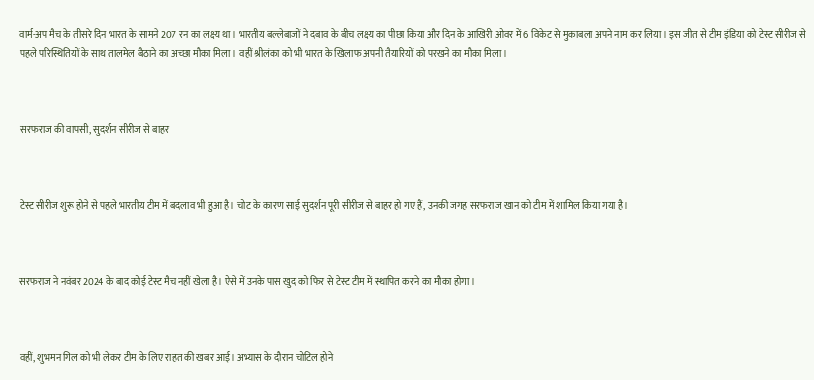वार्म-अप मैच के तीसरे दिन भारत के सामने 207 रन का लक्ष्य था। भारतीय बल्लेबाजों ने दबाव के बीच लक्ष्य का पीछा किया और दिन के आखिरी ओवर में 6 विकेट से मुकाबला अपने नाम कर लिया। इस जीत से टीम इंडिया को टेस्ट सीरीज से पहले परिस्थितियों के साथ तालमेल बैठाने का अच्छा मौका मिला। वहीं श्रीलंका को भी भारत के खिलाफ अपनी तैयारियों को परखने का मौका मिला।



सरफराज की वापसी, सुदर्शन सीरीज से बाहर



टेस्ट सीरीज शुरू होने से पहले भारतीय टीम में बदलाव भी हुआ है। चोट के कारण साई सुदर्शन पूरी सीरीज से बाहर हो गए हैं, उनकी जगह सरफराज खान को टीम में शामिल किया गया है।



सरफराज ने नवंबर 2024 के बाद कोई टेस्ट मैच नहीं खेला है। ऐसे में उनके पास खुद को फिर से टेस्ट टीम में स्थापित करने का मौका होगा।



वहीं, शुभमन गिल को भी लेकर टीम के लिए राहत की खबर आई। अभ्यास के दौरान चोटिल होने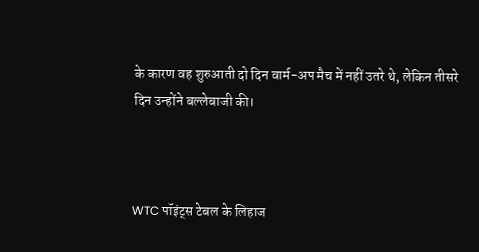के कारण वह शुरुआती दो दिन वार्म-अप मैच में नहीं उतरे थे, लेकिन तीसरे दिन उन्होंने बल्लेबाजी की।



WTC पॉइंट्स टेबल के लिहाज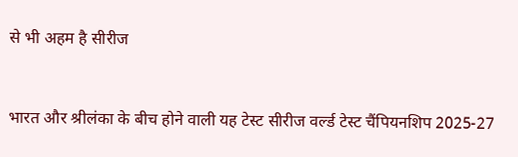से भी अहम है सीरीज



भारत और श्रीलंका के बीच होने वाली यह टेस्ट सीरीज वर्ल्ड टेस्ट चैंपियनशिप 2025-27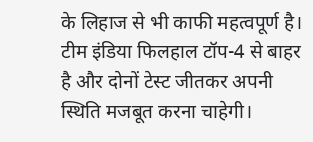के लिहाज से भी काफी महत्वपूर्ण है। टीम इंडिया फिलहाल टॉप-4 से बाहर है और दोनों टेस्ट जीतकर अपनी स्थिति मजबूत करना चाहेगी।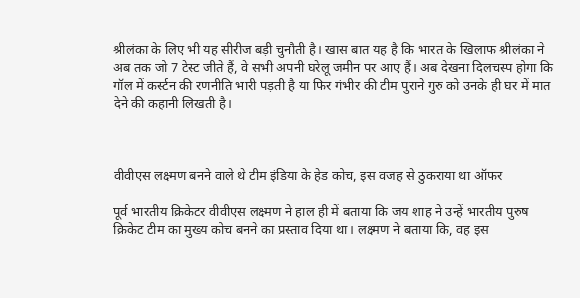श्रीलंका के लिए भी यह सीरीज बड़ी चुनौती है। खास बात यह है कि भारत के खिलाफ श्रीलंका ने अब तक जो 7 टेस्ट जीते हैं, वे सभी अपनी घरेलू जमीन पर आए हैं। अब देखना दिलचस्प होगा कि गॉल में कर्स्टन की रणनीति भारी पड़ती है या फिर गंभीर की टीम पुराने गुरु को उनके ही घर में मात देने की कहानी लिखती है।



वीवीएस लक्ष्मण बनने वाले थे टीम इंडिया के हेड कोच, इस वजह से ठुकराया था ऑफर

पूर्व भारतीय क्रिकेटर वीवीएस लक्ष्मण ने हाल ही में बताया कि जय शाह ने उन्हें भारतीय पुरुष क्रिकेट टीम का मुख्य कोच बनने का प्रस्ताव दिया था। लक्ष्मण ने बताया कि, वह इस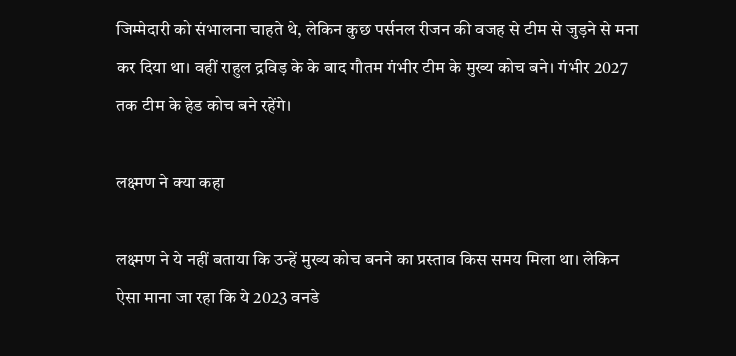जिम्मेदारी को संभालना चाहते थे, लेकिन कुछ पर्सनल रीजन की वजह से टीम से जुड़ने से मना कर दिया था। वहीं राहुल द्रविड़ के के बाद गौतम गंभीर टीम के मुख्य कोच बने। गंभीर 2027 तक टीम के हेड कोच बने रहेंगे।

लक्ष्मण ने क्या कहा

लक्ष्मण ने ये नहीं बताया कि उन्हें मुख्य कोच बनने का प्रस्ताव किस समय मिला था। लेकिन ऐसा माना जा रहा कि ये 2023 वनडे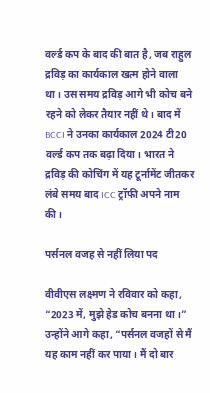वर्ल्ड कप के बाद की बात है, जब राहुल द्रविड़ का कार्यकाल खत्म होने वाला था। उस समय द्रविड़ आगे भी कोच बने रहने को लेकर तैयार नहीं थे। बाद में BCCI ने उनका कार्यकाल 2024 टी20 वर्ल्ड कप तक बढ़ा दिया। भारत ने द्रविड़ की कोचिंग में यह टूर्नामेंट जीतकर लंबे समय बाद ICC ट्रॉफी अपने नाम की।

पर्सनल वजह से नहीं लिया पद

वीवीएस लक्ष्मण ने रविवार को कहा, “2023 में, मुझे हेड कोच बनना था।” उन्होंने आगे कहा, “पर्सनल वजहों से मैं यह काम नहीं कर पाया। मैं दो बार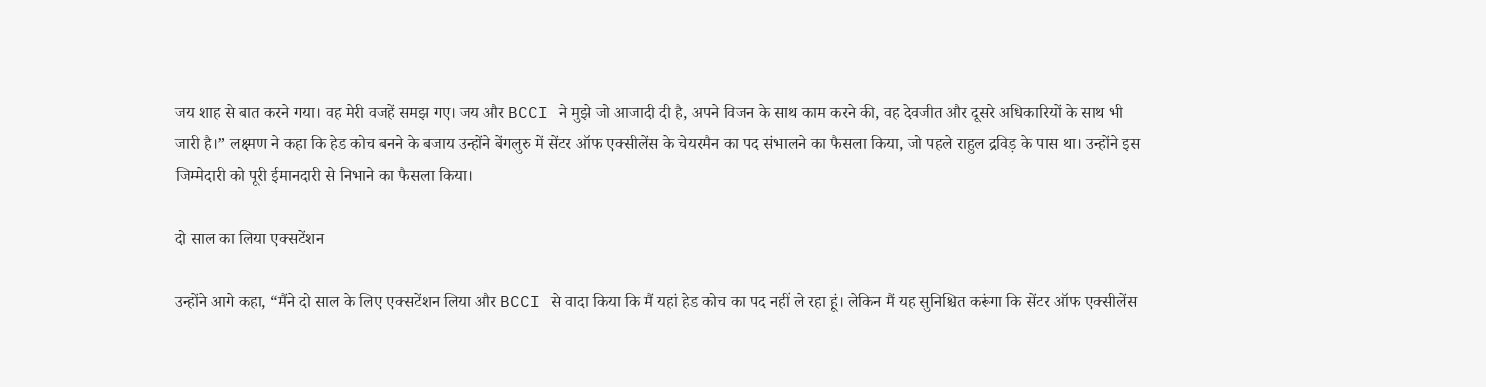जय शाह से बात करने गया। वह मेरी वजहें समझ गए। जय और BCCI ने मुझे जो आजादी दी है, अपने विजन के साथ काम करने की, वह देवजीत और दूसरे अधिकारियों के साथ भी जारी है।” लक्ष्मण ने कहा कि हेड कोच बनने के बजाय उन्होंने बेंगलुरु में सेंटर ऑफ एक्सीलेंस के चेयरमैन का पद संभालने का फैसला किया, जो पहले राहुल द्रविड़ के पास था। उन्होंने इस जिम्मेदारी को पूरी ईमानदारी से निभाने का फैसला किया।

दो साल का लिया एक्सटेंशन

उन्होंने आगे कहा, “मैंने दो साल के लिए एक्सटेंशन लिया और BCCI से वादा किया कि मैं यहां हेड कोच का पद नहीं ले रहा हूं। लेकिन मैं यह सुनिश्चित करूंगा कि सेंटर ऑफ एक्सीलेंस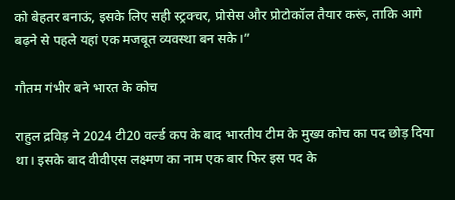को बेहतर बनाऊं, इसके लिए सही स्ट्रक्चर, प्रोसेस और प्रोटोकॉल तैयार करूं, ताकि आगे बढ़ने से पहले यहां एक मजबूत व्यवस्था बन सके।”

गौतम गंभीर बने भारत के कोच

राहुल द्रविड़ ने 2024 टी20 वर्ल्ड कप के बाद भारतीय टीम के मुख्य कोच का पद छोड़ दिया था। इसके बाद वीवीएस लक्ष्मण का नाम एक बार फिर इस पद के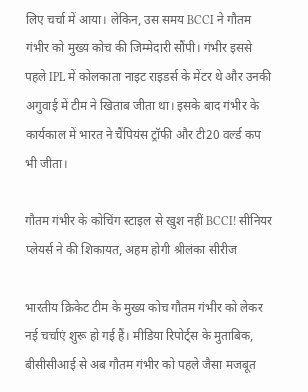लिए चर्चा में आया। लेकिन, उस समय BCCI ने गौतम गंभीर को मुख्य कोच की जिम्मेदारी सौंपी। गंभीर इससे पहले IPL में कोलकाता नाइट राइडर्स के मेंटर थे और उनकी अगुवाई में टीम ने खिताब जीता था। इसके बाद गंभीर के कार्यकाल में भारत ने चैंपियंस ट्रॉफी और टी20 वर्ल्ड कप भी जीता।

गौतम गंभीर के कोचिंग स्टाइल से खुश नहीं BCCI! सीनियर प्लेयर्स ने की शिकायत, अहम होगी श्रीलंका सीरीज

भारतीय क्रिकेट टीम के मुख्य कोच गौतम गंभीर को लेकर नई चर्चाएं शुरू हो गई हैं। मीडिया रिपोर्ट्स के मुताबिक, बीसीसीआई से अब गौतम गंभीर को पहले जैसा मजबूत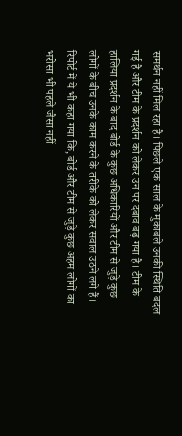समर्थन नहीं मिल रहा है। पिछले एक साल के मुकाबले उनकी स्थिति बदल गई है और टीम के प्रदर्शन को लेकर उन पर दबाव बढ़ गया है। टीम के हालिया प्रदर्शन के बाद बोर्ड के कुछ अधिकारियों और टीम से जुड़े कुछ लोगों के बीच उनके काम करने के तरीके को लेकर सवाल उठने लगे हैं। रिपोर्ट में ये भी कहा गया कि, बोर्ड और टीम से जुड़े कुछ अहम लोगों का भरोसा भी पहले जैसा नहीं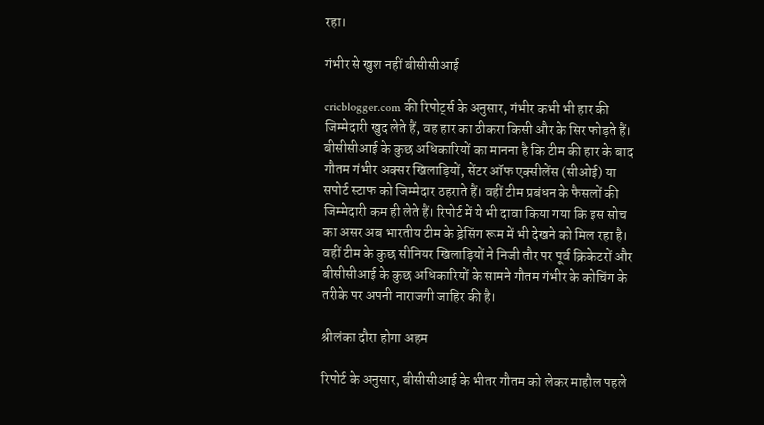रहा।

गंभीर से खुश नहीं बीसीसीआई

cricblogger.com की रिपोर्ट्स के अनुसार, गंभीर कभी भी हार की जिम्मेदारी खुद लेते हैं, वह हार का ठीकरा किसी और के सिर फोड़ते हैं। बीसीसीआई के कुछ अधिकारियों का मानना है कि टीम की हार के बाद गौतम गंभीर अक्सर खिलाड़ियों, सेंटर ऑफ एक्सीलेंस (सीओई) या सपोर्ट स्टाफ को जिम्मेदार ठहराते हैं। वहीं टीम प्रबंधन के फैसलों की जिम्मेदारी कम ही लेते हैं। रिपोर्ट में ये भी दावा किया गया कि इस सोच का असर अब भारतीय टीम के ड्रेसिंग रूम में भी देखने को मिल रहा है। वहीं टीम के कुछ सीनियर खिलाड़ियों ने निजी तौर पर पूर्व क्रिकेटरों और बीसीसीआई के कुछ अधिकारियों के सामने गौतम गंभीर के कोचिंग के तरीके पर अपनी नाराजगी जाहिर की है।

श्रीलंका दौरा होगा अहम

रिपोर्ट के अनुसार, बीसीसीआई के भीतर गौतम को लेकर माहौल पहले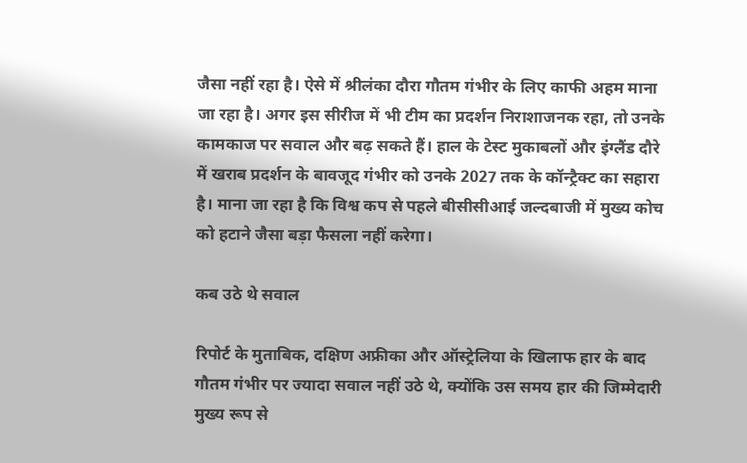जैसा नहीं रहा है। ऐसे में श्रीलंका दौरा गौतम गंभीर के लिए काफी अहम माना जा रहा है। अगर इस सीरीज में भी टीम का प्रदर्शन निराशाजनक रहा, तो उनके कामकाज पर सवाल और बढ़ सकते हैं। हाल के टेस्ट मुकाबलों और इंग्लैंड दौरे में खराब प्रदर्शन के बावजूद गंभीर को उनके 2027 तक के कॉन्ट्रैक्ट का सहारा है। माना जा रहा है कि विश्व कप से पहले बीसीसीआई जल्दबाजी में मुख्य कोच को हटाने जैसा बड़ा फैसला नहीं करेगा।

कब उठे थे सवाल

रिपोर्ट के मुताबिक, दक्षिण अफ्रीका और ऑस्ट्रेलिया के खिलाफ हार के बाद गौतम गंभीर पर ज्यादा सवाल नहीं उठे थे, क्योंकि उस समय हार की जिम्मेदारी मुख्य रूप से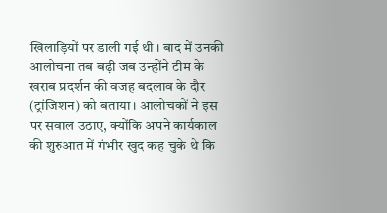खिलाड़ियों पर डाली गई थी। बाद में उनकी आलोचना तब बढ़ी जब उन्होंने टीम के खराब प्रदर्शन की वजह बदलाव के दौर (ट्रांजिशन) को बताया। आलोचकों ने इस पर सवाल उठाए, क्योंकि अपने कार्यकाल की शुरुआत में गंभीर खुद कह चुके थे कि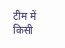टीम में किसी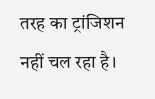तरह का ट्रांजिशन नहीं चल रहा है।